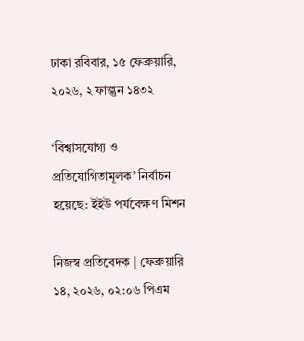ঢাকা রবিবার, ১৫ ফেব্রুয়ারি, ২০২৬, ২ ফাল্গুন ১৪৩২

‘বিশ্বাসযোগ্য ও প্রতিযোগিতামূলক’ নির্বাচন হয়েছে: ইইউ পর্যবেক্ষণ মিশন

নিজস্ব প্রতিবেদক | ফেব্রুয়ারি ১৪, ২০২৬, ০২:০৬ পিএম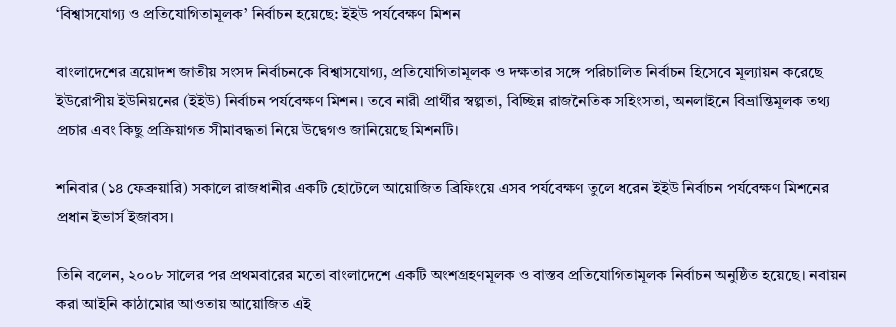‘বিশ্বাসযোগ্য ও প্রতিযোগিতামূলক’ নির্বাচন হয়েছে: ইইউ পর্যবেক্ষণ মিশন

বাংলাদেশের ত্রয়োদশ জাতীয় সংসদ নির্বাচনকে বিশ্বাসযোগ্য, প্রতিযোগিতামূলক ও দক্ষতার সঙ্গে পরিচালিত নির্বাচন হিসেবে মূল্যায়ন করেছে ইউরোপীয় ইউনিয়নের (ইইউ) নির্বাচন পর্যবেক্ষণ মিশন। তবে নারী প্রার্থীর স্বল্পতা, বিচ্ছিন্ন রাজনৈতিক সহিংসতা, অনলাইনে বিভ্রান্তিমূলক তথ্য প্রচার এবং কিছু প্রক্রিয়াগত সীমাবদ্ধতা নিয়ে উদ্বেগও জানিয়েছে মিশনটি।

শনিবার (১৪ ফেব্রুয়ারি) সকালে রাজধানীর একটি হোটেলে আয়োজিত ব্রিফিংয়ে এসব পর্যবেক্ষণ তুলে ধরেন ইইউ নির্বাচন পর্যবেক্ষণ মিশনের প্রধান ইভার্স ইজাবস।

তিনি বলেন, ২০০৮ সালের পর প্রথমবারের মতো বাংলাদেশে একটি অংশগ্রহণমূলক ও বাস্তব প্রতিযোগিতামূলক নির্বাচন অনুষ্ঠিত হয়েছে। নবায়ন করা আইনি কাঠামোর আওতায় আয়োজিত এই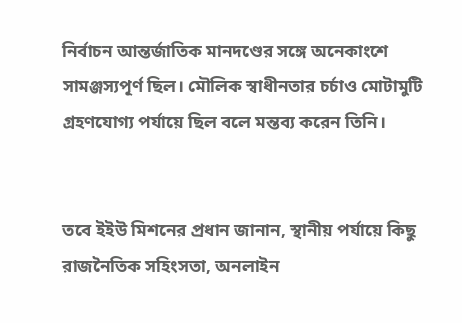নির্বাচন আন্তর্জাতিক মানদণ্ডের সঙ্গে অনেকাংশে সামঞ্জস্যপূর্ণ ছিল। মৌলিক স্বাধীনতার চর্চাও মোটামুটি গ্রহণযোগ্য পর্যায়ে ছিল বলে মন্তব্য করেন তিনি।


তবে ইইউ মিশনের প্রধান জানান, স্থানীয় পর্যায়ে কিছু রাজনৈতিক সহিংসতা, অনলাইন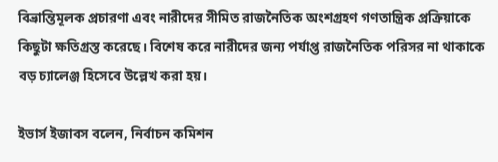বিভ্রান্তিমূলক প্রচারণা এবং নারীদের সীমিত রাজনৈতিক অংশগ্রহণ গণতান্ত্রিক প্রক্রিয়াকে কিছুটা ক্ষতিগ্রস্ত করেছে। বিশেষ করে নারীদের জন্য পর্যাপ্ত রাজনৈতিক পরিসর না থাকাকে বড় চ্যালেঞ্জ হিসেবে উল্লেখ করা হয়।

ইভার্স ইজাবস বলেন, নির্বাচন কমিশন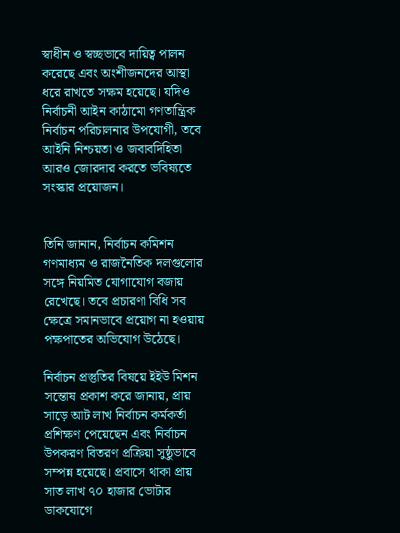স্বাধীন ও স্বচ্ছভাবে দায়িত্ব পালন করেছে এবং অংশীজনদের আস্থা ধরে রাখতে সক্ষম হয়েছে। যদিও নির্বাচনী আইন কাঠামো গণতান্ত্রিক নির্বাচন পরিচালনার উপযোগী, তবে আইনি নিশ্চয়তা ও জবাবদিহিতা আরও জোরদার করতে ভবিষ্যতে সংস্কার প্রয়োজন।


তিনি জানান, নির্বাচন কমিশন গণমাধ্যম ও রাজনৈতিক দলগুলোর সঙ্গে নিয়মিত যোগাযোগ বজায় রেখেছে। তবে প্রচারণা বিধি সব ক্ষেত্রে সমানভাবে প্রয়োগ না হওয়ায় পক্ষপাতের অভিযোগ উঠেছে।

নির্বাচন প্রস্তুতির বিষয়ে ইইউ মিশন সন্তোষ প্রকাশ করে জানায়, প্রায় সাড়ে আট লাখ নির্বাচন কর্মকর্তা প্রশিক্ষণ পেয়েছেন এবং নির্বাচন উপকরণ বিতরণ প্রক্রিয়া সুষ্ঠুভাবে সম্পন্ন হয়েছে। প্রবাসে থাকা প্রায় সাত লাখ ৭০ হাজার ভোটার ডাকযোগে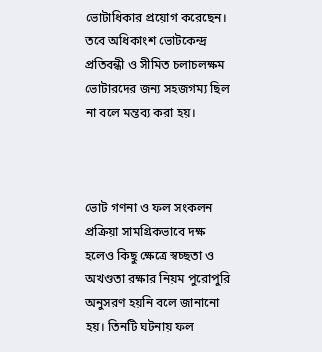ভোটাধিকার প্রয়োগ করেছেন। তবে অধিকাংশ ভোটকেন্দ্র প্রতিবন্ধী ও সীমিত চলাচলক্ষম ভোটারদের জন্য সহজগম্য ছিল না বলে মন্তব্য করা হয়।



ভোট গণনা ও ফল সংকলন প্রক্রিয়া সামগ্রিকভাবে দক্ষ হলেও কিছু ক্ষেত্রে স্বচ্ছতা ও অখণ্ডতা রক্ষার নিয়ম পুরোপুরি অনুসরণ হয়নি বলে জানানো হয়। তিনটি ঘটনায় ফল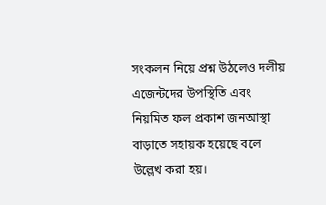সংকলন নিয়ে প্রশ্ন উঠলেও দলীয় এজেন্টদের উপস্থিতি এবং নিয়মিত ফল প্রকাশ জনআস্থা বাড়াতে সহায়ক হয়েছে বলে উল্লেখ করা হয়।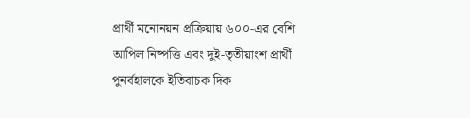প্রার্থী মনোনয়ন প্রক্রিয়ায় ৬০০-এর বেশি আপিল নিষ্পত্তি এবং দুই-তৃতীয়াংশ প্রার্থী পুনর্বহালকে ইতিবাচক দিক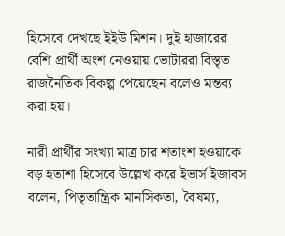হিসেবে দেখছে ইইউ মিশন। দুই হাজারের বেশি প্রার্থী অংশ নেওয়ায় ভোটাররা বিস্তৃত রাজনৈতিক বিকল্প পেয়েছেন বলেও মন্তব্য করা হয়।

নারী প্রার্থীর সংখ্যা মাত্র চার শতাংশ হওয়াকে বড় হতাশা হিসেবে উল্লেখ করে ইভার্স ইজাবস বলেন, পিতৃতান্ত্রিক মানসিকতা, বৈষম্য,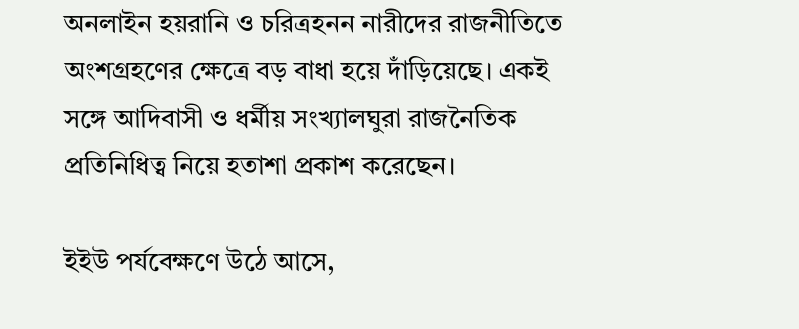অনলাইন হয়রানি ও চরিত্রহনন নারীদের রাজনীতিতে অংশগ্রহণের ক্ষেত্রে বড় বাধা হয়ে দাঁড়িয়েছে। একই সঙ্গে আদিবাসী ও ধর্মীয় সংখ্যালঘুরা রাজনৈতিক প্রতিনিধিত্ব নিয়ে হতাশা প্রকাশ করেছেন।

ইইউ পর্যবেক্ষণে উঠে আসে,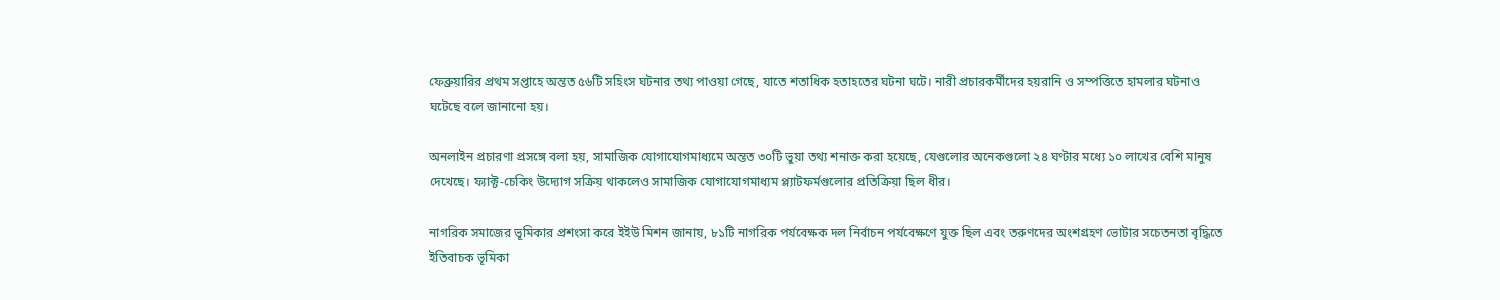ফেব্রুয়ারির প্রথম সপ্তাহে অন্তত ৫৬টি সহিংস ঘটনার তথ্য পাওয়া গেছে, যাতে শতাধিক হতাহতের ঘটনা ঘটে। নারী প্রচারকর্মীদের হয়রানি ও সম্পত্তিতে হামলার ঘটনাও ঘটেছে বলে জানানো হয়।

অনলাইন প্রচারণা প্রসঙ্গে বলা হয়, সামাজিক যোগাযোগমাধ্যমে অন্তত ৩০টি ভুয়া তথ্য শনাক্ত করা হয়েছে, যেগুলোর অনেকগুলো ২৪ ঘণ্টার মধ্যে ১০ লাখের বেশি মানুষ দেখেছে। ফ্যাক্ট-চেকিং উদ্যোগ সক্রিয় থাকলেও সামাজিক যোগাযোগমাধ্যম প্ল্যাটফর্মগুলোর প্রতিক্রিয়া ছিল ধীর।

নাগরিক সমাজের ভূমিকার প্রশংসা করে ইইউ মিশন জানায়, ৮১টি নাগরিক পর্যবেক্ষক দল নির্বাচন পর্যবেক্ষণে যুক্ত ছিল এবং তরুণদের অংশগ্রহণ ভোটার সচেতনতা বৃদ্ধিতে ইতিবাচক ভূমিকা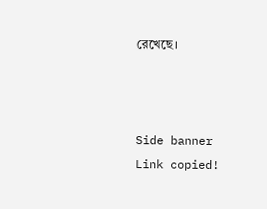রেখেছে।



Side banner
Link copied!